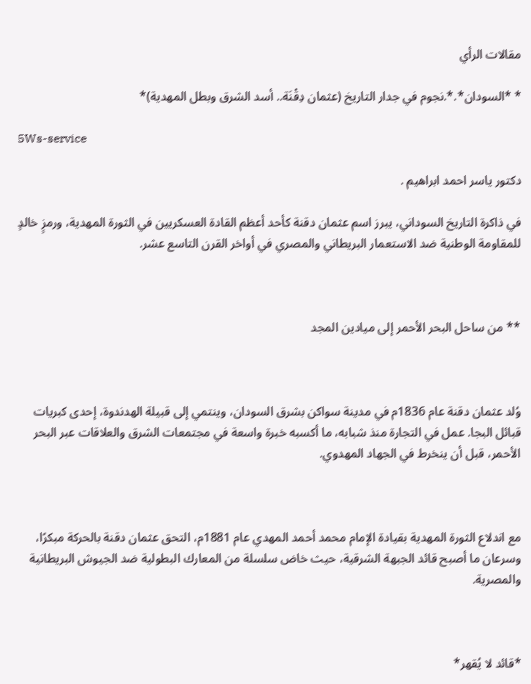مقالات الرأي

* *السودان*.*.نجوم في جدار التاريخ (عثمان دِقْنَة.. أسد الشرق وبطل المهدية)*

5Ws-service

دكتور ياسر احمد ابراهيم .

في ذاكرة التاريخ السوداني، يبرز اسم عثمان دقنة كأحد أعظم القادة العسكريين في الثورة المهدية، ورمزٍ خالدٍ للمقاومة الوطنية ضد الاستعمار البريطاني والمصري في أواخر القرن التاسع عشر.



** من ساحل البحر الأحمر إلى ميادين المجد



وُلد عثمان دقنة عام 1836م في مدينة سواكن بشرق السودان، وينتمي إلى قبيلة الهدندوة، إحدى كبريات قبائل البجا. عمل في التجارة منذ شبابه، ما أكسبه خبرة واسعة في مجتمعات الشرق والعلاقات عبر البحر الأحمر، قبل أن ينخرط في الجهاد المهدوي.



مع اندلاع الثورة المهدية بقيادة الإمام محمد أحمد المهدي عام 1881م، التحق عثمان دقنة بالحركة مبكرًا، وسرعان ما أصبح قائد الجبهة الشرقية، حيث خاض سلسلة من المعارك البطولية ضد الجيوش البريطانية والمصرية.



*قائد لا يُقهر*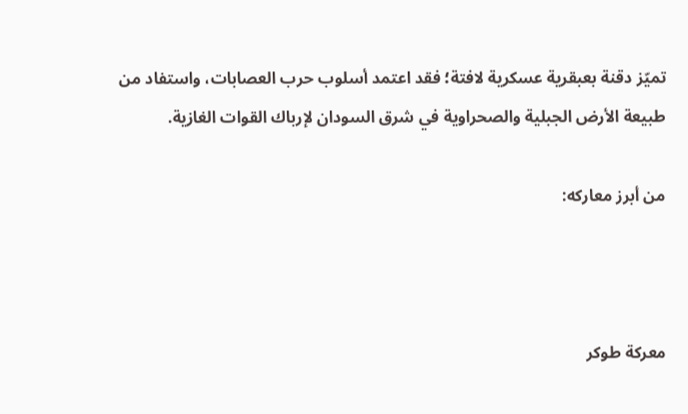تميّز دقنة بعبقرية عسكرية لافتة؛ فقد اعتمد أسلوب حرب العصابات، واستفاد من طبيعة الأرض الجبلية والصحراوية في شرق السودان لإرباك القوات الغازية.

من أبرز معاركه:



معركة طوكر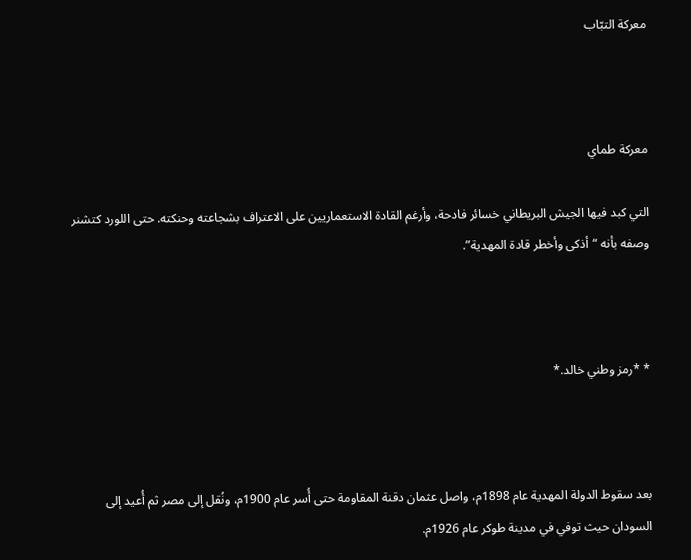معركة التبّاب



معركة طماي

التي كبد فيها الجيش البريطاني خسائر فادحة، وأرغم القادة الاستعماريين على الاعتراف بشجاعته وحنكته. حتى اللورد كتشنر وصفه بأنه “أذكى وأخطر قادة المهدية”.



* *رمز وطني خالد.*



بعد سقوط الدولة المهدية عام 1898م، واصل عثمان دقنة المقاومة حتى أُسر عام 1900م، ونُقل إلى مصر ثم أُعيد إلى السودان حيث توفي في مدينة طوكر عام 1926م.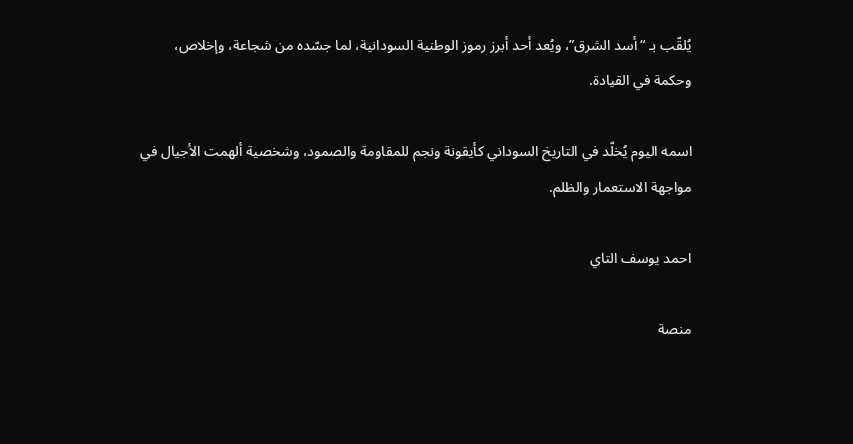يُلقّب بـ “أسد الشرق”، ويُعد أحد أبرز رموز الوطنية السودانية، لما جسّده من شجاعة، وإخلاص، وحكمة في القيادة.

اسمه اليوم يُخلّد في التاريخ السوداني كأيقونة ونجم للمقاومة والصمود، وشخصية ألهمت الأجيال في مواجهة الاستعمار والظلم.

احمد يوسف التاي

منصة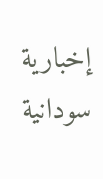إخبارية سودانية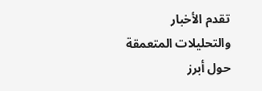تقدم الأخبار والتحليلات المتعمقة حول أبرز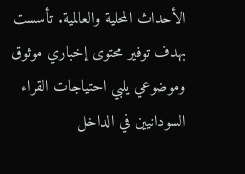الأحداث المحلية والعالمية. تأسست بهدف توفير محتوى إخباري موثوق وموضوعي يلبي احتياجات القراء السودانيين في الداخل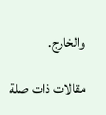والخارج.

مقالات ذات صلة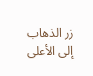زر الذهاب إلى الأعلى